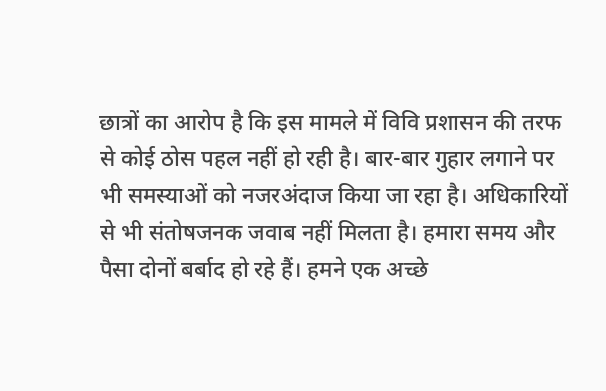छात्रों का आरोप है कि इस मामले में विवि प्रशासन की तरफ से कोई ठोस पहल नहीं हो रही है। बार-बार गुहार लगाने पर भी समस्याओं को नजरअंदाज किया जा रहा है। अधिकारियों से भी संतोषजनक जवाब नहीं मिलता है। हमारा समय और पैसा दोनों बर्बाद हो रहे हैं। हमने एक अच्छे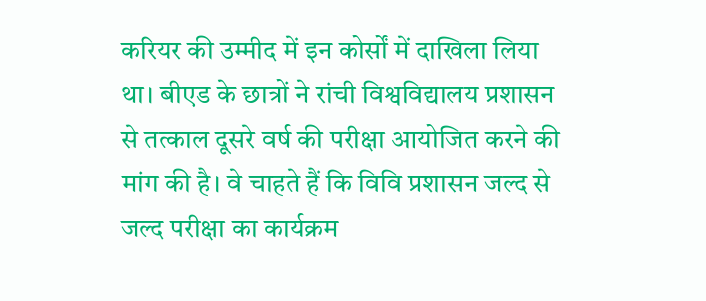करियर की उम्मीद में इन कोर्सों में दाखिला लिया था। बीएड के छात्रों ने रांची विश्वविद्यालय प्रशासन से तत्काल दूसरे वर्ष की परीक्षा आयोजित करने की मांग की है। वे चाहते हैं कि विवि प्रशासन जल्द से जल्द परीक्षा का कार्यक्रम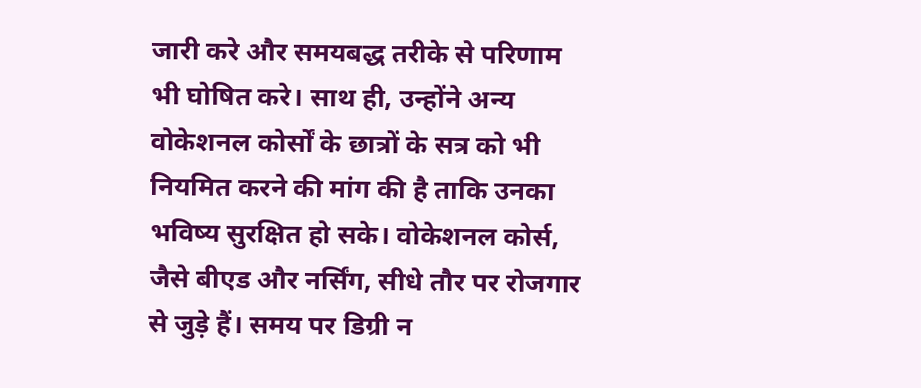जारी करे और समयबद्ध तरीके से परिणाम भी घोषित करे। साथ ही, उन्होंने अन्य वोकेशनल कोर्सों के छात्रों के सत्र को भी नियमित करने की मांग की है ताकि उनका भविष्य सुरक्षित हो सके। वोकेशनल कोर्स, जैसे बीएड और नर्सिंग, सीधे तौर पर रोजगार से जुड़े हैं। समय पर डिग्री न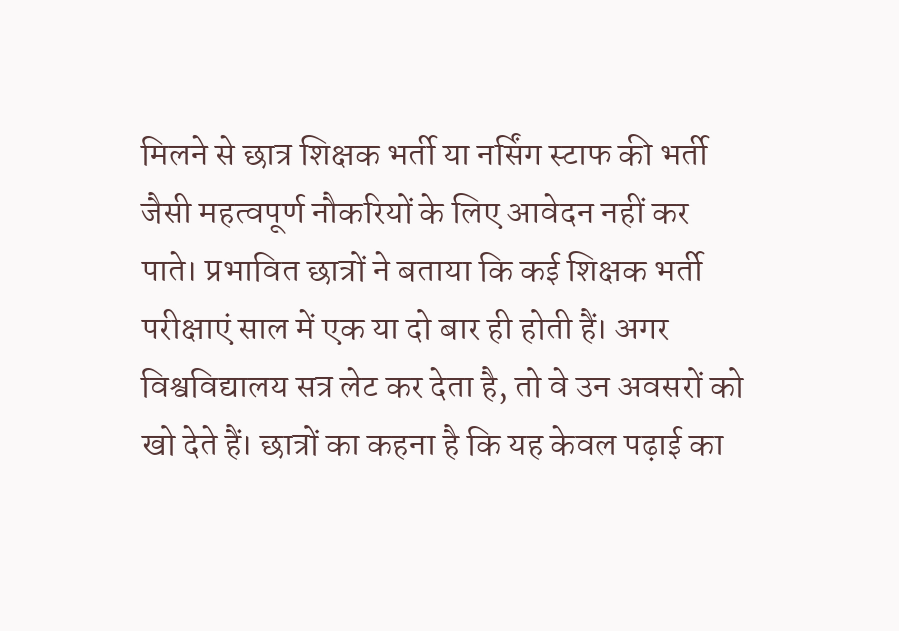मिलने से छात्र शिक्षक भर्ती या नर्सिंग स्टाफ की भर्ती जैसी महत्वपूर्ण नौकरियों के लिए आवेदन नहीं कर पाते। प्रभावित छात्रों ने बताया कि कई शिक्षक भर्ती परीक्षाएं साल में एक या दो बार ही होती हैं। अगर विश्वविद्यालय सत्र लेट कर देता है, तो वे उन अवसरों को खो देते हैं। छात्रों का कहना है कि यह केवल पढ़ाई का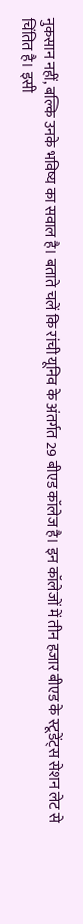नुकसान नहीं, बल्कि उनके भविष्य का सवाल है। बताते चलें कि रांची यूनिव के अंतर्गत 29 बीएड कॉलेज है। इन कॉलेजों में तीन हजार बीएड के स्टूडेंट्स सेशन लेट से चिंतित है। इसी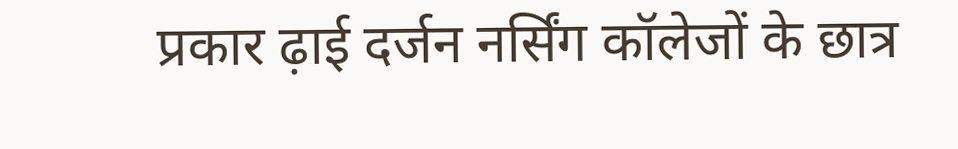प्रकार ढ़ाई दर्जन नर्सिंग कॉलेजों के छात्र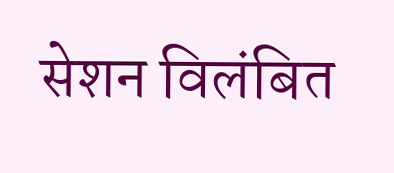सेशन विलंबित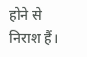होने से निराश हैं।